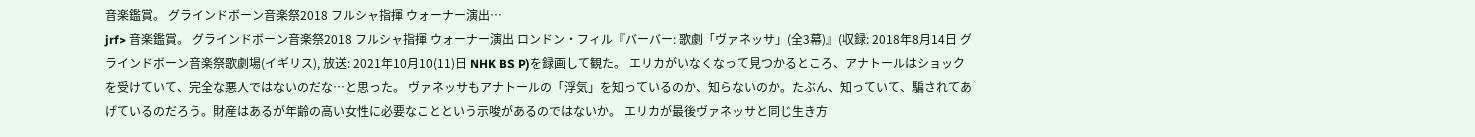音楽鑑賞。 グラインドボーン音楽祭2018 フルシャ指揮 ウォーナー演出…
jrf> 音楽鑑賞。 グラインドボーン音楽祭2018 フルシャ指揮 ウォーナー演出 ロンドン・フィル『バーバー: 歌劇「ヴァネッサ」(全3幕)』(収録: 2018年8月14日 グラインドボーン音楽祭歌劇場(イギリス), 放送: 2021年10月10(11)日 NHK BS P)を録画して観た。 エリカがいなくなって見つかるところ、アナトールはショックを受けていて、完全な悪人ではないのだな…と思った。 ヴァネッサもアナトールの「浮気」を知っているのか、知らないのか。たぶん、知っていて、騙されてあげているのだろう。財産はあるが年齢の高い女性に必要なことという示唆があるのではないか。 エリカが最後ヴァネッサと同じ生き方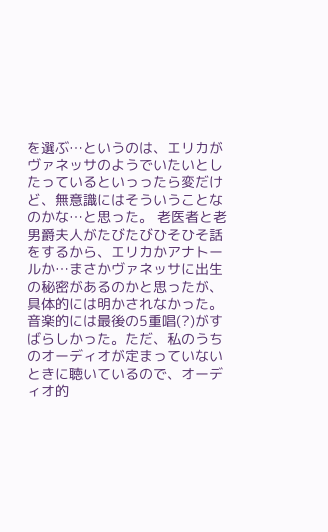を選ぶ…というのは、エリカがヴァネッサのようでいたいとしたっているといっったら変だけど、無意識にはそういうことなのかな…と思った。 老医者と老男爵夫人がたびたびひそひそ話をするから、エリカかアナトールか…まさかヴァネッサに出生の秘密があるのかと思ったが、具体的には明かされなかった。 音楽的には最後の5重唱(?)がすばらしかった。ただ、私のうちのオーディオが定まっていないときに聴いているので、オーディオ的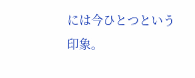には今ひとつという印象。